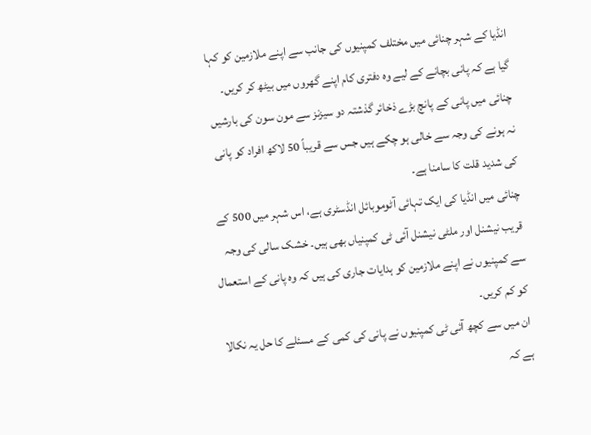انڈیا کے شہر چنائی میں مختلف کمپنیوں کی جانب سے اپنے ملازمین کو کہا گیا ہے کہ پانی بچانے کے لیے وہ دفتری کام اپنے گھروں میں بیٹھ کر کریں۔
چنائی میں پانی کے پانچ بڑے ذخائر گذشتہ دو سیزنز سے مون سون کی بارشیں نہ ہونے کی وجہ سے خالی ہو چکے ہیں جس سے قریباً 50 لاکھ افراد کو پانی کی شدید قلت کا سامنا ہے۔
چنائی میں انڈیا کی ایک تہائی آٹوموبائل انڈسٹری ہے، اس شہر میں 500 کے قریب نیشنل اور ملٹی نیشنل آئی ٹی کمپنیاں بھی ہیں۔ خشک سالی کی وجہ سے کمپنیوں نے اپنے ملازمین کو ہدایات جاری کی ہیں کہ وہ پانی کے استعمال کو کم کریں۔
ان میں سے کچھ آئی ٹی کمپنیوں نے پانی کی کمی کے مسئلے کا حل یہ نکالا ہے کہ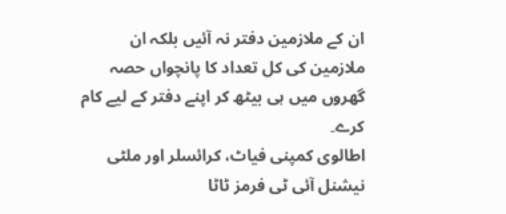ان کے ملازمین دفتر نہ آئیں بلکہ ان ملازمین کی کل تعداد کا پانچواں حصہ گھروں میں ہی بیٹھ کر اپنے دفتر کے لیے کام کرے۔
اطالوی کمپنی فیاٹ، کرائسلر اور ملٹی نیشنل آئی ٹی فرمز ٹاٹا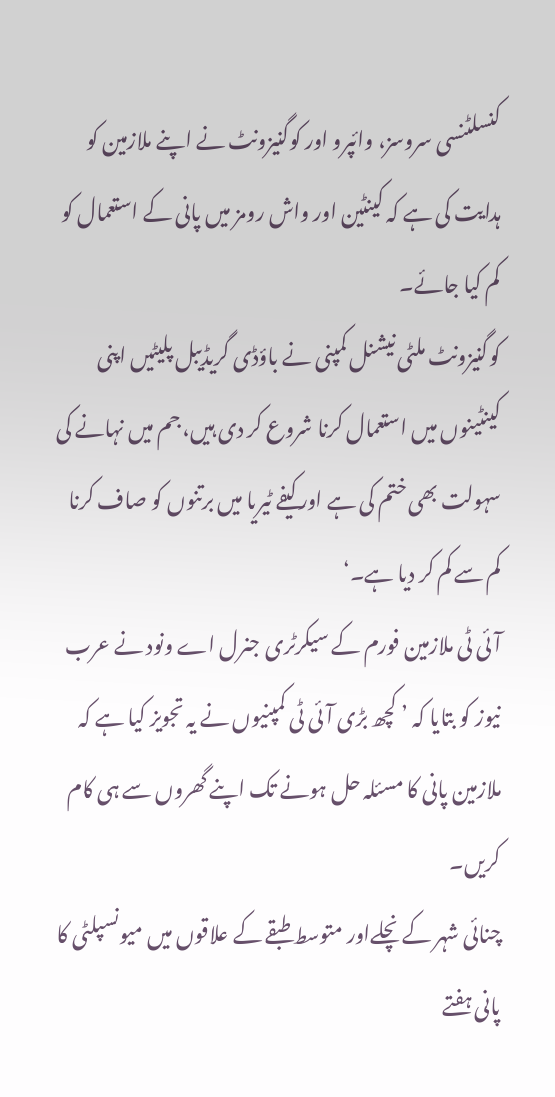کنسلٹنسی سروسز، وائپرو اور کوگنیزونٹ نے اپنے ملازمین کو ہدایت کی ہے کہ کینٹین اور واش رومز میں پانی کے استعمال کو کم کیا جائے۔
کوگنیزونٹ ملٹی نیشنل کمپنی نے باؤڈی گریڈیبل پلیٹیں اپنی کینٹینوں میں استعمال کرنا شروع کر دی ہیں، جم میں نہانے کی سہولت بھی ختم کی ہے اور کیفے ٹیریا میں برتنوں کو صاف کرنا کم سے کم کر دیا ہے۔‘
آئی ٹی ملازمین فورم کے سیکرٹری جنرل اے ونود نے عرب نیوز کو بتایا کہ ’ کچھ بڑی آئی ٹی کمپنیوں نے یہ تجویز کیا ہے کہ ملازمین پانی کا مسئلہ حل ہونے تک اپنے گھروں سے ہی کام کریں۔
چنائی شہر کے نچلےاور متوسط طبقے کے علاقوں میں میونسپلٹی کا پانی ہفتے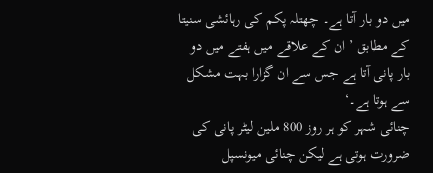میں دو بار آتا ہے۔ چھتلہ پکم کی رہائشی سنیتا کے مطابق ’ ان کے علاقے میں ہفتے میں دو بار پانی آتا ہے جس سے ان گزارا بہت مشکل سے ہوتا ہے۔‘
چنائی شہر کو ہر روز 800 ملین لیٹر پانی کی ضرورت ہوتی ہے لیکن چنائی میونسپل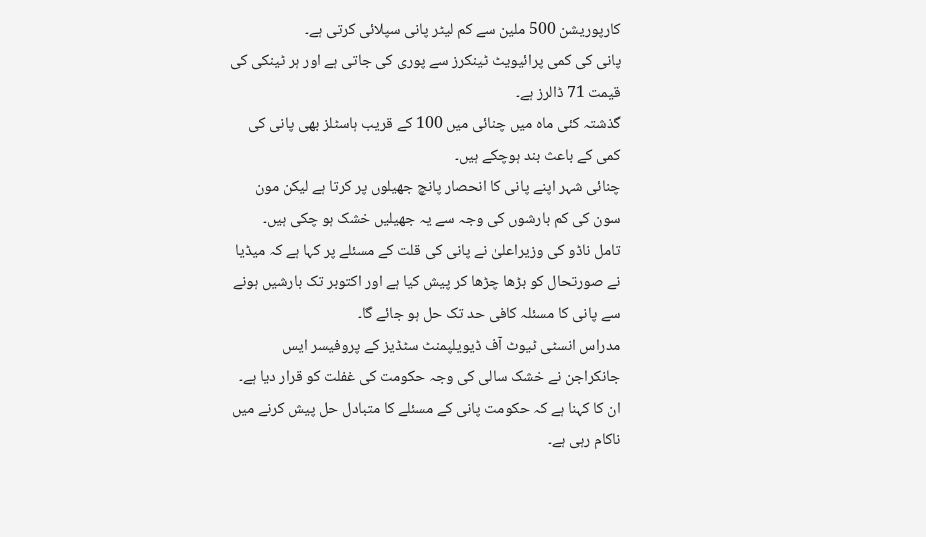کارپوریشن 500 ملین سے کم لیٹر پانی سپلائی کرتی ہے۔
پانی کی کمی پرائیویٹ ٹینکرز سے پوری کی جاتی ہے اور ہر ٹینکی کی قیمت 71 ڈالرز ہے۔
گذشتہ کئی ماہ میں چنائی میں 100 کے قریب ہاسٹلز بھی پانی کی کمی کے باعث بند ہوچکے ہیں۔
چنائی شہر اپنے پانی کا انحصار پانچ جھیلوں پر کرتا ہے لیکن مون سون کی کم بارشوں کی وجہ سے یہ جھیلیں خشک ہو چکی ہیں۔
تامل ناڈو کی وزیراعلیٰ نے پانی کی قلت کے مسئلے پر کہا ہے کہ میڈیا نے صورتحال کو بڑھا چڑھا کر پیش کیا ہے اور اکتوبر تک بارشیں ہونے سے پانی کا مسئلہ کافی حد تک حل ہو جائے گا۔
مدراس انسٹی ٹیوٹ آف ڈیویلپمنٹ سٹڈیز کے پروفیسر ایس جانکراجن نے خشک سالی کی وجہ حکومت کی غفلت کو قرار دیا ہے۔ ان کا کہنا ہے کہ حکومت پانی کے مسئلے کا متبادل حل پیش کرنے میں ناکام رہی ہے۔